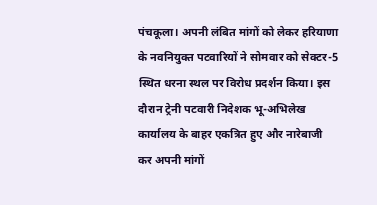पंचकूला। अपनी लंबित मांगों को लेकर हरियाणा के नवनियुक्त पटवारियों ने सोमवार को सेक्टर-5 स्थित धरना स्थल पर विरोध प्रदर्शन किया। इस दौरान ट्रेनी पटवारी निदेशक भू-अभिलेख कार्यालय के बाहर एकत्रित हुए और नारेबाजी कर अपनी मांगों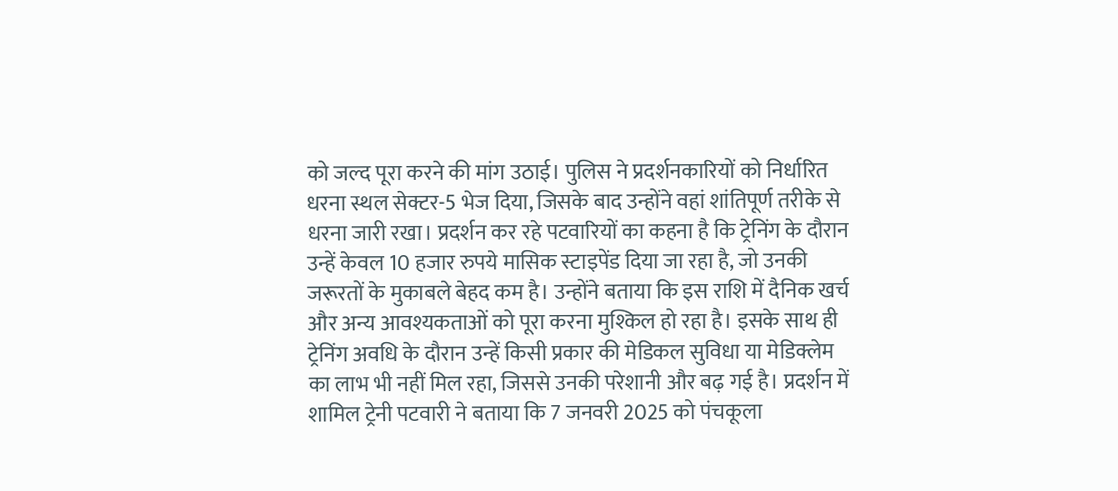को जल्द पूरा करने की मांग उठाई। पुलिस ने प्रदर्शनकारियों को निर्धारित धरना स्थल सेक्टर-5 भेज दिया, जिसके बाद उन्होंने वहां शांतिपूर्ण तरीके से धरना जारी रखा। प्रदर्शन कर रहे पटवारियों का कहना है कि ट्रेनिंग के दौरान उन्हें केवल 10 हजार रुपये मासिक स्टाइपेंड दिया जा रहा है, जो उनकी जरूरतों के मुकाबले बेहद कम है। उन्होंने बताया कि इस राशि में दैनिक खर्च और अन्य आवश्यकताओं को पूरा करना मुश्किल हो रहा है। इसके साथ ही ट्रेनिंग अवधि के दौरान उन्हें किसी प्रकार की मेडिकल सुविधा या मेडिक्लेम का लाभ भी नहीं मिल रहा, जिससे उनकी परेशानी और बढ़ गई है। प्रदर्शन में शामिल ट्रेनी पटवारी ने बताया कि 7 जनवरी 2025 को पंचकूला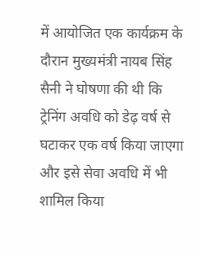में आयोजित एक कार्यक्रम के दौरान मुख्यमंत्री नायब सिंह सैनी ने घोषणा की थी कि ट्रेनिंग अवधि को डेढ़ वर्ष से घटाकर एक वर्ष किया जाएगा और इसे सेवा अवधि में भी शामिल किया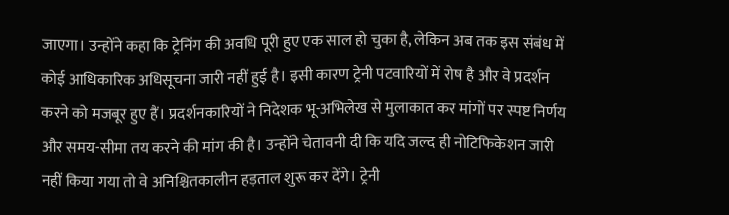जाएगा। उन्होंने कहा कि ट्रेनिंग की अवधि पूरी हुए एक साल हो चुका है, लेकिन अब तक इस संबंध में कोई आधिकारिक अधिसूचना जारी नहीं हुई है। इसी कारण ट्रेनी पटवारियों में रोष है और वे प्रदर्शन करने को मजबूर हुए हैं। प्रदर्शनकारियों ने निदेशक भू-अभिलेख से मुलाकात कर मांगों पर स्पष्ट निर्णय और समय-सीमा तय करने की मांग की है। उन्होंने चेतावनी दी कि यदि जल्द ही नोटिफिकेशन जारी नहीं किया गया तो वे अनिश्चितकालीन हड़ताल शुरू कर देंगे। ट्रेनी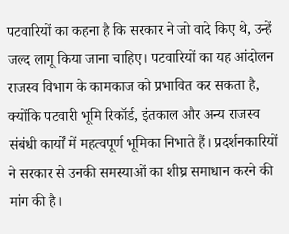पटवारियों का कहना है कि सरकार ने जो वादे किए थे, उन्हें जल्द लागू किया जाना चाहिए। पटवारियों का यह आंदोलन राजस्व विभाग के कामकाज को प्रभावित कर सकता है, क्योंकि पटवारी भूमि रिकॉर्ड, इंतकाल और अन्य राजस्व संबंधी कार्यों में महत्वपूर्ण भूमिका निभाते हैं। प्रदर्शनकारियों ने सरकार से उनकी समस्याओं का शीघ्र समाधान करने की मांग की है।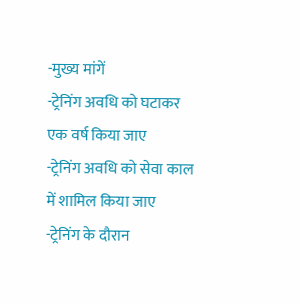-मुख्य मांगें
-ट्रेनिंग अवधि को घटाकर एक वर्ष किया जाए
-ट्रेनिंग अवधि को सेवा काल में शामिल किया जाए
-ट्रेनिंग के दौरान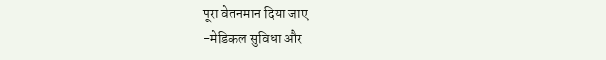पूरा वेतनमान दिया जाए
-मेडिकल सुविधा और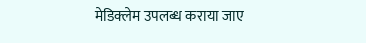मेडिक्लेम उपलब्ध कराया जाए